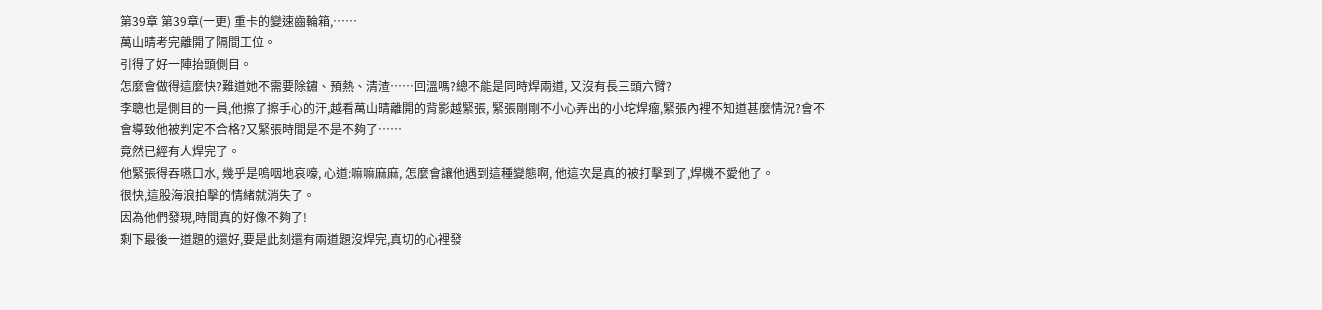第39章 第39章(一更) 重卡的變速齒輪箱,……
萬山晴考完離開了隔間工位。
引得了好一陣抬頭側目。
怎麼會做得這麼快?難道她不需要除鏽、預熱、清渣……回溫嗎?總不能是同時焊兩道, 又沒有長三頭六臂?
李聰也是側目的一員,他擦了擦手心的汗,越看萬山晴離開的背影越緊張, 緊張剛剛不小心弄出的小坨焊瘤,緊張內裡不知道甚麼情況?會不會導致他被判定不合格?又緊張時間是不是不夠了……
竟然已經有人焊完了。
他緊張得吞嚥口水, 幾乎是嗚咽地哀嚎, 心道:嘛嘛麻麻, 怎麼會讓他遇到這種變態啊, 他這次是真的被打擊到了,焊機不愛他了。
很快,這股海浪拍擊的情緒就消失了。
因為他們發現,時間真的好像不夠了!
剩下最後一道題的還好,要是此刻還有兩道題沒焊完,真切的心裡發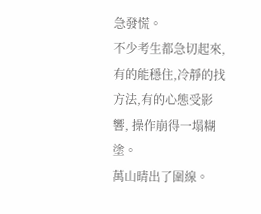急發慌。
不少考生都急切起來, 有的能穩住,冷靜的找方法,有的心態受影響, 操作崩得一塌糊塗。
萬山晴出了圍線。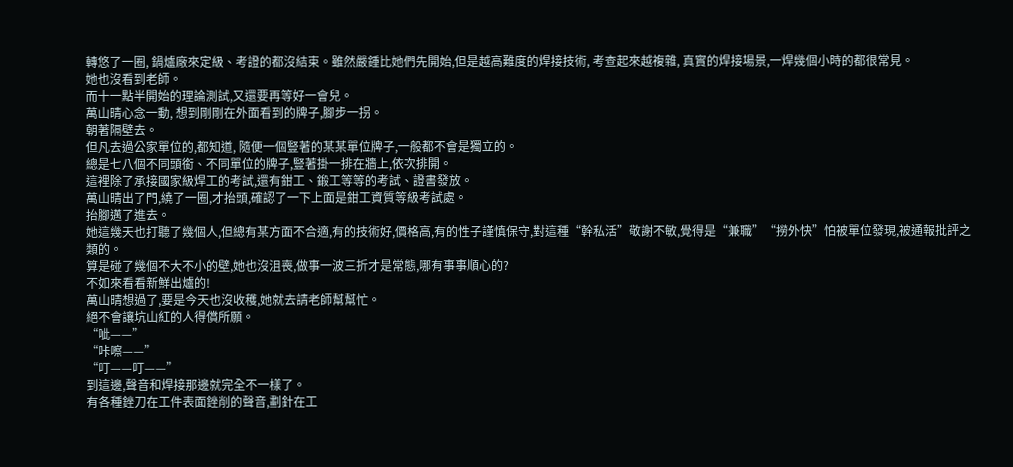轉悠了一圈, 鍋爐廠來定級、考證的都沒結束。雖然嚴鍾比她們先開始,但是越高難度的焊接技術, 考查起來越複雜, 真實的焊接場景,一焊幾個小時的都很常見。
她也沒看到老師。
而十一點半開始的理論測試,又還要再等好一會兒。
萬山晴心念一動, 想到剛剛在外面看到的牌子,腳步一拐。
朝著隔壁去。
但凡去過公家單位的,都知道, 隨便一個豎著的某某單位牌子,一般都不會是獨立的。
總是七八個不同頭銜、不同單位的牌子,豎著掛一排在牆上,依次排開。
這裡除了承接國家級焊工的考試,還有鉗工、鍛工等等的考試、證書發放。
萬山晴出了門,繞了一圈,才抬頭,確認了一下上面是鉗工資質等級考試處。
抬腳邁了進去。
她這幾天也打聽了幾個人,但總有某方面不合適,有的技術好,價格高,有的性子謹慎保守,對這種“幹私活”敬謝不敏,覺得是“兼職”“撈外快”怕被單位發現,被通報批評之類的。
算是碰了幾個不大不小的壁,她也沒沮喪,做事一波三折才是常態,哪有事事順心的?
不如來看看新鮮出爐的!
萬山晴想過了,要是今天也沒收穫,她就去請老師幫幫忙。
絕不會讓坑山紅的人得償所願。
“呲——”
“咔嚓——”
“叮——叮——”
到這邊,聲音和焊接那邊就完全不一樣了。
有各種銼刀在工件表面銼削的聲音,劃針在工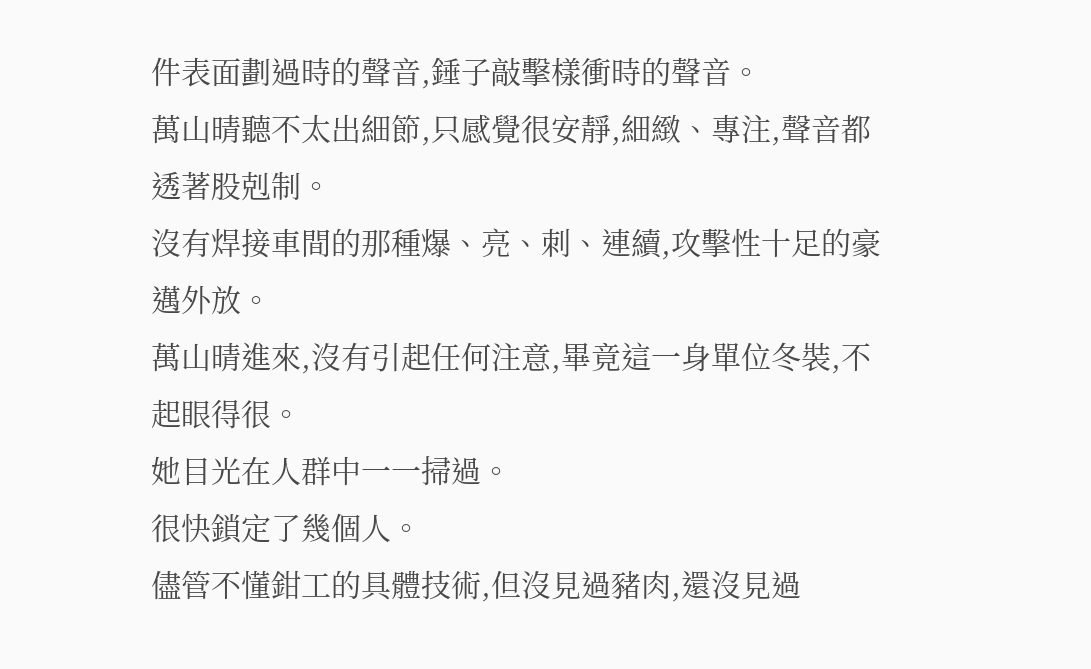件表面劃過時的聲音,錘子敲擊樣衝時的聲音。
萬山晴聽不太出細節,只感覺很安靜,細緻、專注,聲音都透著股剋制。
沒有焊接車間的那種爆、亮、刺、連續,攻擊性十足的豪邁外放。
萬山晴進來,沒有引起任何注意,畢竟這一身單位冬裝,不起眼得很。
她目光在人群中一一掃過。
很快鎖定了幾個人。
儘管不懂鉗工的具體技術,但沒見過豬肉,還沒見過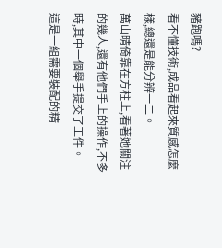豬跑嗎?
看不懂技術,成品看起來質感怎麼樣,總還是能分辨一二。
萬山晴倚靠在方柱上,看著她關注的幾人,還有他們手上的操作,不多時,其中一個舉手提交了工件。
這是一組需要裝配的精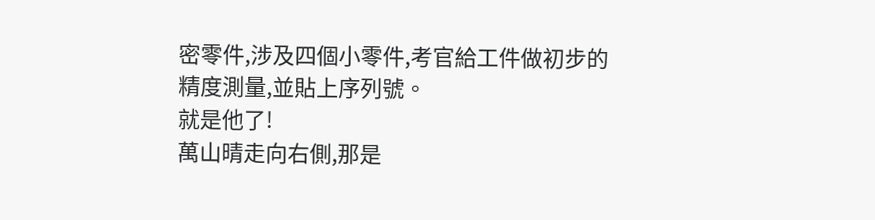密零件,涉及四個小零件,考官給工件做初步的精度測量,並貼上序列號。
就是他了!
萬山晴走向右側,那是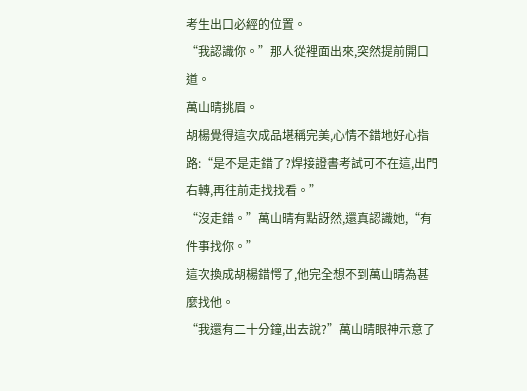考生出口必經的位置。
“我認識你。”那人從裡面出來,突然提前開口道。
萬山晴挑眉。
胡楊覺得這次成品堪稱完美,心情不錯地好心指路:“是不是走錯了?焊接證書考試可不在這,出門右轉,再往前走找找看。”
“沒走錯。”萬山晴有點訝然,還真認識她,“有件事找你。”
這次換成胡楊錯愕了,他完全想不到萬山晴為甚麼找他。
“我還有二十分鐘,出去說?”萬山晴眼神示意了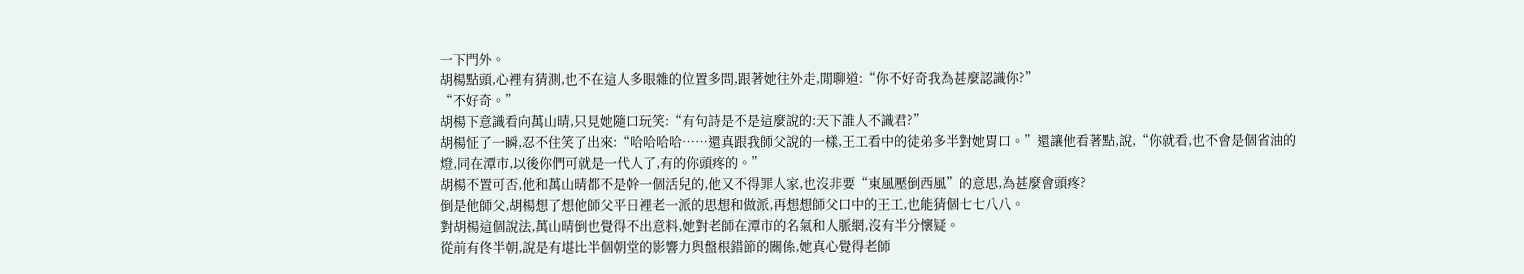一下門外。
胡楊點頭,心裡有猜測,也不在這人多眼雜的位置多問,跟著她往外走,閒聊道:“你不好奇我為甚麼認識你?”
“不好奇。”
胡楊下意識看向萬山晴,只見她隨口玩笑:“有句詩是不是這麼說的:天下誰人不識君?”
胡楊怔了一瞬,忍不住笑了出來:“哈哈哈哈……還真跟我師父說的一樣,王工看中的徒弟多半對她胃口。”還讓他看著點,說,“你就看,也不會是個省油的燈,同在潭市,以後你們可就是一代人了,有的你頭疼的。”
胡楊不置可否,他和萬山晴都不是幹一個活兒的,他又不得罪人家,也沒非要“東風壓倒西風”的意思,為甚麼會頭疼?
倒是他師父,胡楊想了想他師父平日裡老一派的思想和做派,再想想師父口中的王工,也能猜個七七八八。
對胡楊這個說法,萬山晴倒也覺得不出意料,她對老師在潭市的名氣和人脈網,沒有半分懷疑。
從前有佟半朝,說是有堪比半個朝堂的影響力與盤根錯節的關係,她真心覺得老師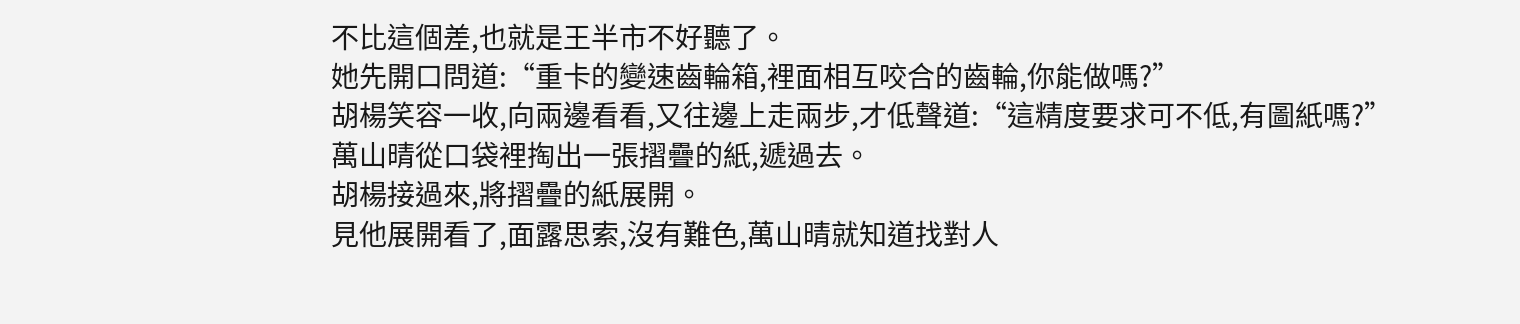不比這個差,也就是王半市不好聽了。
她先開口問道:“重卡的變速齒輪箱,裡面相互咬合的齒輪,你能做嗎?”
胡楊笑容一收,向兩邊看看,又往邊上走兩步,才低聲道:“這精度要求可不低,有圖紙嗎?”
萬山晴從口袋裡掏出一張摺疊的紙,遞過去。
胡楊接過來,將摺疊的紙展開。
見他展開看了,面露思索,沒有難色,萬山晴就知道找對人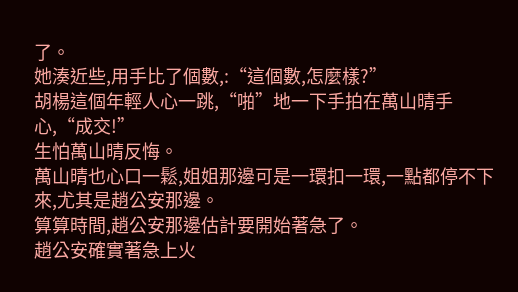了。
她湊近些,用手比了個數,:“這個數,怎麼樣?”
胡楊這個年輕人心一跳,“啪”地一下手拍在萬山晴手心,“成交!”
生怕萬山晴反悔。
萬山晴也心口一鬆,姐姐那邊可是一環扣一環,一點都停不下來,尤其是趙公安那邊。
算算時間,趙公安那邊估計要開始著急了。
趙公安確實著急上火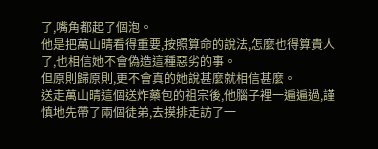了,嘴角都起了個泡。
他是把萬山晴看得重要,按照算命的說法,怎麼也得算貴人了,也相信她不會偽造這種惡劣的事。
但原則歸原則,更不會真的她說甚麼就相信甚麼。
送走萬山晴這個送炸藥包的祖宗後,他腦子裡一遍遍過,謹慎地先帶了兩個徒弟,去摸排走訪了一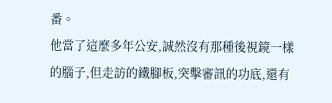番。
他當了這麼多年公安,誠然沒有那種後視鏡一樣的腦子,但走訪的鐵腳板,突擊審訊的功底,還有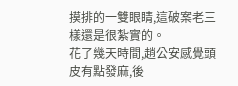摸排的一雙眼睛,這破案老三樣還是很紮實的。
花了幾天時間,趙公安感覺頭皮有點發麻,後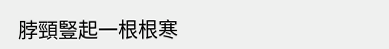脖頸豎起一根根寒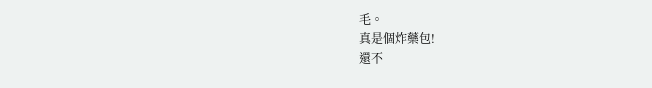毛。
真是個炸藥包!
還不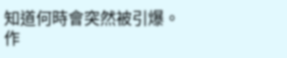知道何時會突然被引爆。
作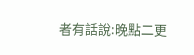者有話說:晚點二更